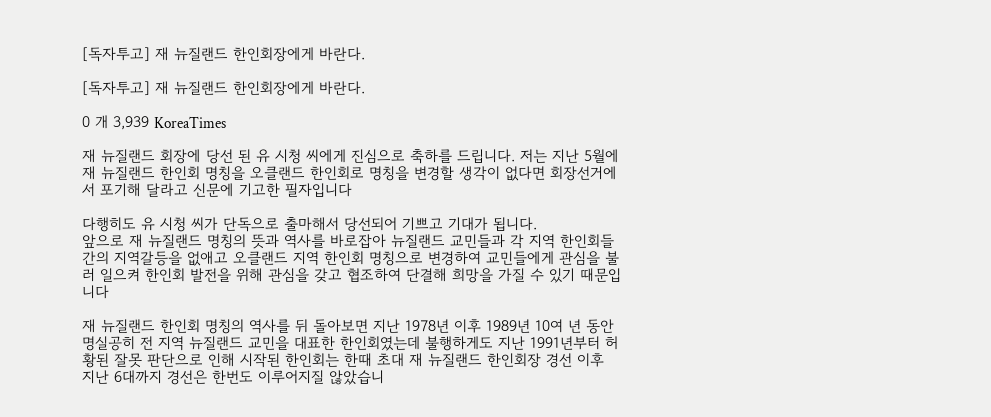[독자투고] 재 뉴질랜드 한인회장에게 바란다.

[독자투고] 재 뉴질랜드 한인회장에게 바란다.

0 개 3,939 KoreaTimes

재 뉴질랜드 회장에 당선 된 유 시청 씨에게 진심으로 축하를 드립니다. 저는 지난 5월에 재 뉴질랜드 한인회 명칭을 오클랜드 한인회로 명칭을 변경할 생각이 없다면 회장선거에서 포기해 달라고 신문에 기고한 필자입니다

다행히도 유 시청 씨가 단독으로 출마해서 당선되어 기쁘고 기대가 됩니다.
앞으로 재 뉴질랜드 명칭의 뜻과 역사를 바로잡아 뉴질랜드 교민들과 각 지역 한인회들간의 지역갈등을 없애고 오클랜드 지역 한인회 명칭으로 변경하여 교민들에게 관심을 불러 일으켜 한인회 발전을 위해 관심을 갖고 협조하여 단결해 희망을 가질 수 있기 때문입니다

재 뉴질랜드 한인회 명칭의 역사를 뒤 돌아보면 지난 1978년 이후 1989년 10여 년 동안 명실공히 전 지역 뉴질랜드 교민을 대표한 한인회였는데 불행하게도 지난 1991년부터 허황된 잘못 판단으로 인해 시작된 한인회는 한때 초대 재 뉴질랜드 한인회장 경선 이후 지난 6대까지 경선은 한번도 이루어지질 않았습니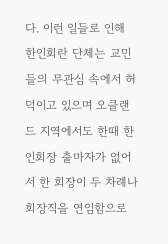다. 이런 일들로 인해 한인회란 단체는 교민들의 무관심 속에서 허덕이고 있으며 오클랜드 지역에서도 한때 한인회장 출마자가 없어서 한 회장이 두 차례나 회장직을 연임함으로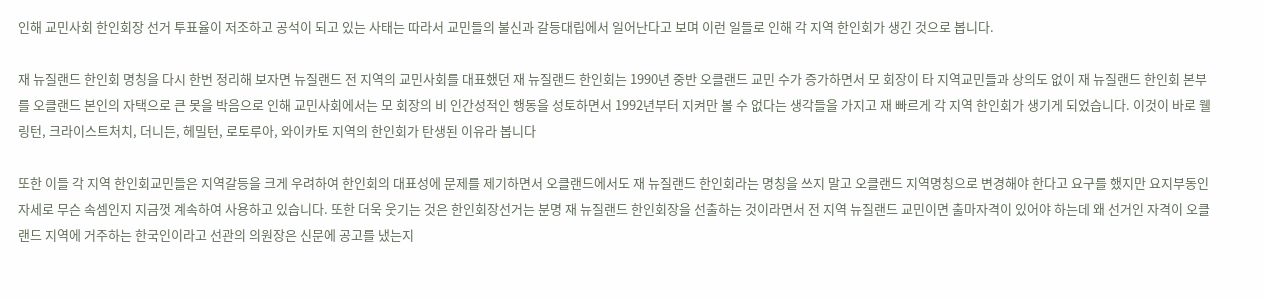인해 교민사회 한인회장 선거 투표율이 저조하고 공석이 되고 있는 사태는 따라서 교민들의 불신과 갈등대립에서 일어난다고 보며 이런 일들로 인해 각 지역 한인회가 생긴 것으로 봅니다.

재 뉴질랜드 한인회 명칭을 다시 한번 정리해 보자면 뉴질랜드 전 지역의 교민사회를 대표했던 재 뉴질랜드 한인회는 1990년 중반 오클랜드 교민 수가 증가하면서 모 회장이 타 지역교민들과 상의도 없이 재 뉴질랜드 한인회 본부를 오클랜드 본인의 자택으로 큰 못을 박음으로 인해 교민사회에서는 모 회장의 비 인간성적인 행동을 성토하면서 1992년부터 지켜만 볼 수 없다는 생각들을 가지고 재 빠르게 각 지역 한인회가 생기게 되었습니다. 이것이 바로 웰링턴, 크라이스트처치, 더니든, 헤밀턴, 로토루아, 와이카토 지역의 한인회가 탄생된 이유라 봅니다

또한 이들 각 지역 한인회교민들은 지역갈등을 크게 우려하여 한인회의 대표성에 문제를 제기하면서 오클랜드에서도 재 뉴질랜드 한인회라는 명칭을 쓰지 말고 오클랜드 지역명칭으로 변경해야 한다고 요구를 했지만 요지부동인 자세로 무슨 속셈인지 지금껏 계속하여 사용하고 있습니다. 또한 더욱 웃기는 것은 한인회장선거는 분명 재 뉴질랜드 한인회장을 선출하는 것이라면서 전 지역 뉴질랜드 교민이면 출마자격이 있어야 하는데 왜 선거인 자격이 오클랜드 지역에 거주하는 한국인이라고 선관의 의원장은 신문에 공고를 냈는지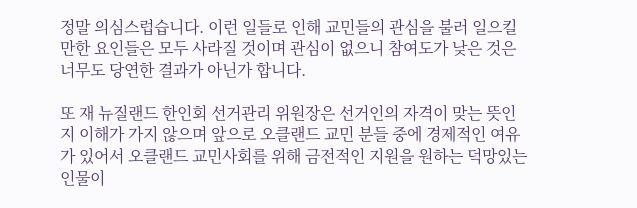정말 의심스럽습니다. 이런 일들로 인해 교민들의 관심을 불러 일으킬 만한 요인들은 모두 사라질 것이며 관심이 없으니 참여도가 낮은 것은 너무도 당연한 결과가 아닌가 합니다.

또 재 뉴질랜드 한인회 선거관리 위원장은 선거인의 자격이 맞는 뜻인지 이해가 가지 않으며 앞으로 오클랜드 교민 분들 중에 경제적인 여유가 있어서 오클랜드 교민사회를 위해 금전적인 지원을 원하는 덕망있는 인물이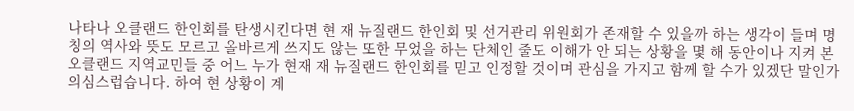나타나 오클랜드 한인회를 탄생시킨다면 현 재 뉴질랜드 한인회 및 선거관리 위원회가 존재할 수 있을까 하는 생각이 들며 명칭의 역사와 뜻도 모르고 올바르게 쓰지도 않는 또한 무었을 하는 단체인 줄도 이해가 안 되는 상황을 몇 해 동안이나 지켜 본 오클랜드 지역교민들 중 어느 누가 현재 재 뉴질랜드 한인회를 믿고 인정할 것이며 관심을 가지고 함께 할 수가 있겠단 말인가 의심스럽습니다. 하여 현 상황이 계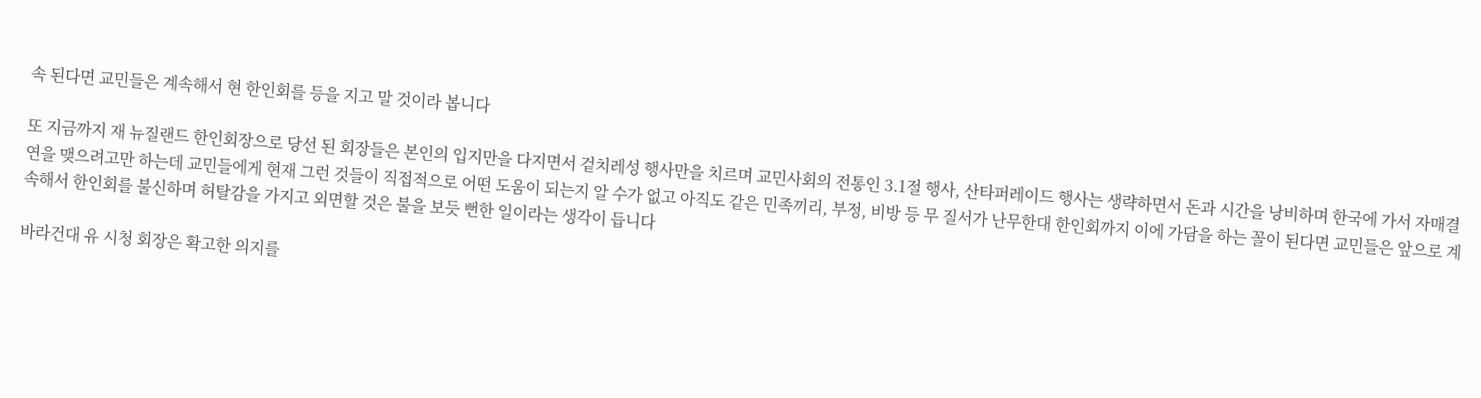속 된다면 교민들은 계속해서 현 한인회를 등을 지고 말 것이라 봅니다

또 지금까지 재 뉴질랜드 한인회장으로 당선 된 회장들은 본인의 입지만을 다지면서 겉치레성 행사만을 치르며 교민사회의 전통인 3.1절 행사, 산타퍼레이드 행사는 생략하면서 돈과 시간을 낭비하며 한국에 가서 자매결연을 맺으려고만 하는데 교민들에게 현재 그런 것들이 직접적으로 어떤 도움이 되는지 알 수가 없고 아직도 같은 민족끼리, 부정, 비방 등 무 질서가 난무한대 한인회까지 이에 가담을 하는 꼴이 된다면 교민들은 앞으로 계속해서 한인회를 불신하며 허탈감을 가지고 외면할 것은 불을 보듯 뻔한 일이라는 생각이 듭니다

바라건대 유 시청 회장은 확고한 의지를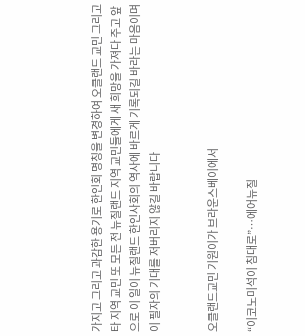가지고 그리고 과감한 용기로 한인회 명칭을 변경하여 오클랜드 교민 그리고 타 지역 교민 또 모든 전 뉴질랜드 지역 교민들에게 새 희망을 가져다 주고 앞으로 이 일이 뉴질랜드 한인사회의 역사에 바르게 기록되길 바라는 마음이며 이 필자의 기대를 저버리지 않길 바랍니다


오클랜드교민 기원이가 브라운스베이에서

“이코노미석이 침대로”…에어뉴질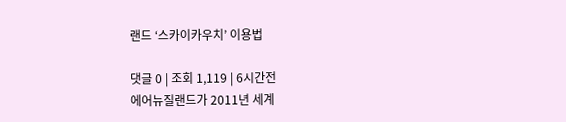랜드 ‘스카이카우치’ 이용법

댓글 0 | 조회 1,119 | 6시간전
에어뉴질랜드가 2011년 세계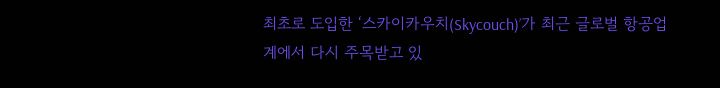최초로 도입한 ‘스카이카우치(Skycouch)’가 최근 글로벌 항공업계에서 다시 주목받고 있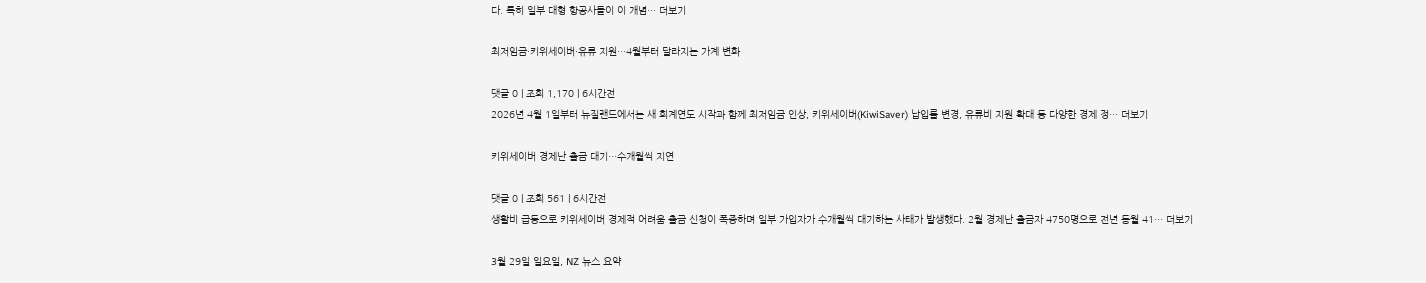다. 특히 일부 대형 항공사들이 이 개념… 더보기

최저임금·키위세이버·유류 지원…4월부터 달라지는 가계 변화

댓글 0 | 조회 1,170 | 6시간전
2026년 4월 1일부터 뉴질랜드에서는 새 회계연도 시작과 함께 최저임금 인상, 키위세이버(KiwiSaver) 납입률 변경, 유류비 지원 확대 등 다양한 경제 정… 더보기

키위세이버 경제난 출금 대기…수개월씩 지연

댓글 0 | 조회 561 | 6시간전
생활비 급등으로 키위세이버 경제적 어려움 출금 신청이 폭증하며 일부 가입자가 수개월씩 대기하는 사태가 발생했다. 2월 경제난 출금자 4750명으로 전년 동월 41… 더보기

3월 29일 일요일, NZ 뉴스 요약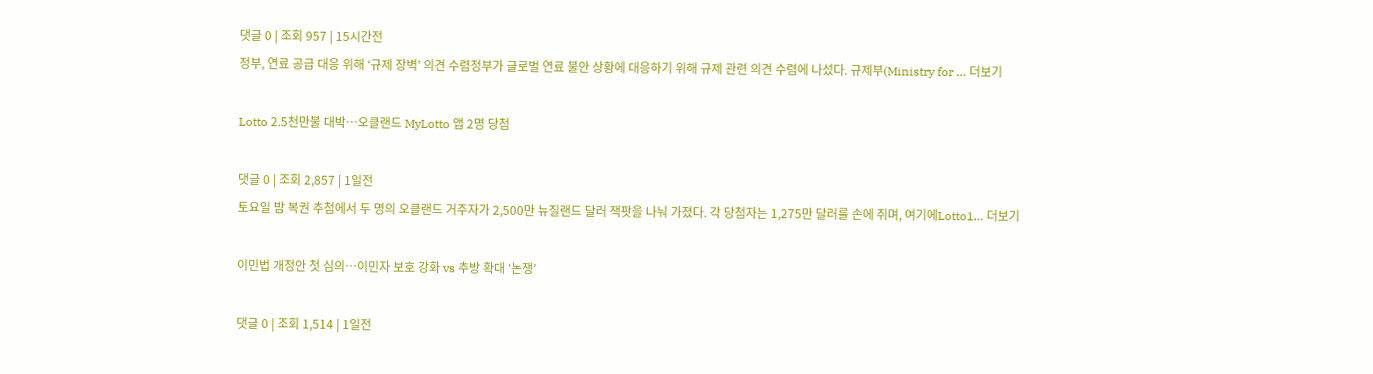댓글 0 | 조회 957 | 15시간전
정부, 연료 공급 대응 위해 ‘규제 장벽’ 의견 수렴정부가 글로벌 연료 불안 상황에 대응하기 위해 규제 관련 의견 수렴에 나섰다. 규제부(Ministry for … 더보기

Lotto 2.5천만불 대박…오클랜드 MyLotto 앱 2명 당첨

댓글 0 | 조회 2,857 | 1일전
토요일 밤 복권 추첨에서 두 명의 오클랜드 거주자가 2,500만 뉴질랜드 달러 잭팟을 나눠 가졌다. 각 당첨자는 1,275만 달러를 손에 쥐며, 여기에Lotto1… 더보기

이민법 개정안 첫 심의…이민자 보호 강화 vs 추방 확대 ‘논쟁’

댓글 0 | 조회 1,514 | 1일전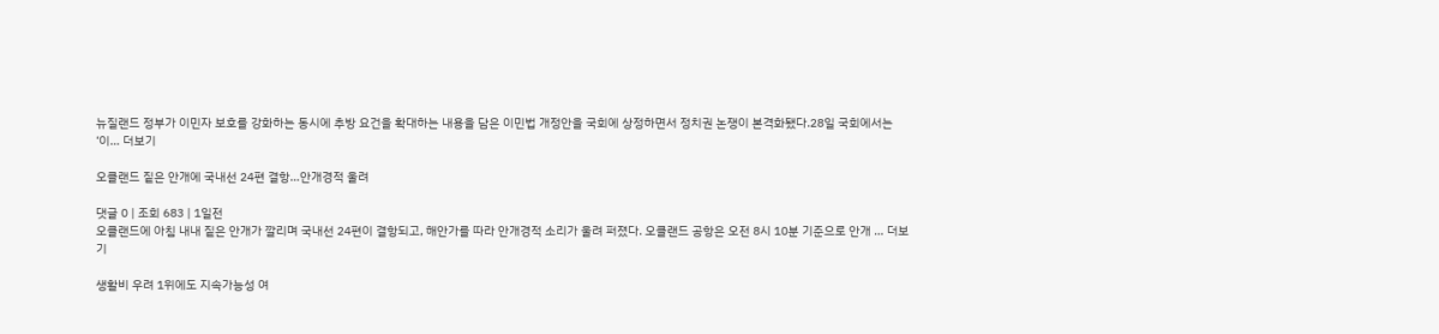뉴질랜드 정부가 이민자 보호를 강화하는 동시에 추방 요건을 확대하는 내용을 담은 이민법 개정안을 국회에 상정하면서 정치권 논쟁이 본격화됐다.28일 국회에서는 ‘이… 더보기

오클랜드 짙은 안개에 국내선 24편 결항…안개경적 울려

댓글 0 | 조회 683 | 1일전
오클랜드에 아침 내내 짙은 안개가 깔리며 국내선 24편이 결항되고, 해안가를 따라 안개경적 소리가 울려 퍼졌다. 오클랜드 공항은 오전 8시 10분 기준으로 안개 … 더보기

생활비 우려 1위에도 지속가능성 여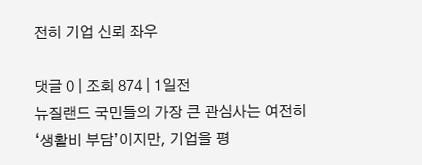전히 기업 신뢰 좌우

댓글 0 | 조회 874 | 1일전
뉴질랜드 국민들의 가장 큰 관심사는 여전히 ‘생활비 부담’이지만, 기업을 평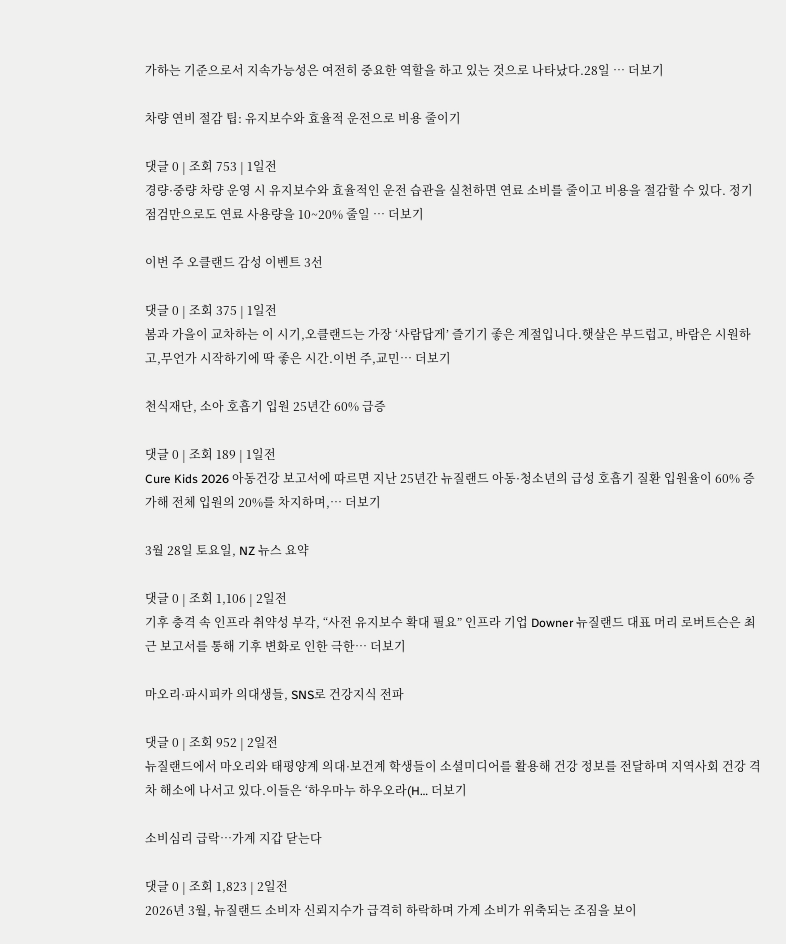가하는 기준으로서 지속가능성은 여전히 중요한 역할을 하고 있는 것으로 나타났다.28일 … 더보기

차량 연비 절감 팁: 유지보수와 효율적 운전으로 비용 줄이기

댓글 0 | 조회 753 | 1일전
경량·중량 차량 운영 시 유지보수와 효율적인 운전 습관을 실천하면 연료 소비를 줄이고 비용을 절감할 수 있다. 정기 점검만으로도 연료 사용량을 10~20% 줄일 … 더보기

이번 주 오클랜드 감성 이벤트 3선

댓글 0 | 조회 375 | 1일전
봄과 가을이 교차하는 이 시기,오클랜드는 가장 ‘사람답게’ 즐기기 좋은 계절입니다.햇살은 부드럽고, 바람은 시원하고,무언가 시작하기에 딱 좋은 시간.이번 주,교민… 더보기

천식재단, 소아 호흡기 입원 25년간 60% 급증

댓글 0 | 조회 189 | 1일전
Cure Kids 2026 아동건강 보고서에 따르면 지난 25년간 뉴질랜드 아동·청소년의 급성 호흡기 질환 입원율이 60% 증가해 전체 입원의 20%를 차지하며,… 더보기

3월 28일 토요일, NZ 뉴스 요약

댓글 0 | 조회 1,106 | 2일전
기후 충격 속 인프라 취약성 부각, “사전 유지보수 확대 필요” 인프라 기업 Downer 뉴질랜드 대표 머리 로버트슨은 최근 보고서를 통해 기후 변화로 인한 극한… 더보기

마오리·파시피카 의대생들, SNS로 건강지식 전파

댓글 0 | 조회 952 | 2일전
뉴질랜드에서 마오리와 태평양계 의대·보건계 학생들이 소셜미디어를 활용해 건강 정보를 전달하며 지역사회 건강 격차 해소에 나서고 있다.이들은 ‘하우마누 하우오라(H… 더보기

소비심리 급락…가계 지갑 닫는다

댓글 0 | 조회 1,823 | 2일전
2026년 3월, 뉴질랜드 소비자 신뢰지수가 급격히 하락하며 가계 소비가 위축되는 조짐을 보이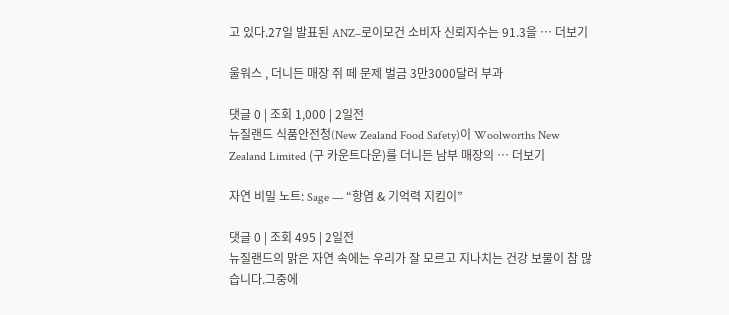고 있다.27일 발표된 ANZ–로이모건 소비자 신뢰지수는 91.3을 … 더보기

울워스 , 더니든 매장 쥐 떼 문제 벌금 3만3000달러 부과

댓글 0 | 조회 1,000 | 2일전
뉴질랜드 식품안전청(New Zealand Food Safety)이 Woolworths New Zealand Limited (구 카운트다운)를 더니든 남부 매장의 … 더보기

자연 비밀 노트: Sage — “항염 & 기억력 지킴이”

댓글 0 | 조회 495 | 2일전
뉴질랜드의 맑은 자연 속에는 우리가 잘 모르고 지나치는 건강 보물이 참 많습니다.그중에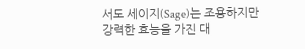서도 세이지(Sage)는 조용하지만 강력한 효능을 가진 대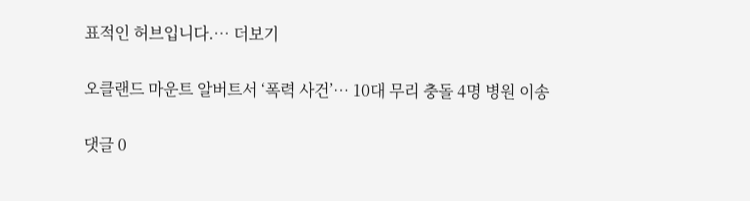표적인 허브입니다.… 더보기

오클랜드 마운트 알버트서 ‘폭력 사건’… 10대 무리 충돌 4명 병원 이송

댓글 0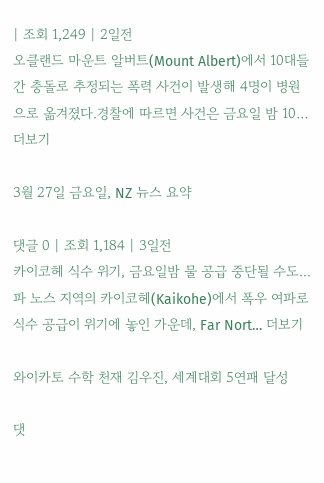| 조회 1,249 | 2일전
오클랜드 마운트 알버트(Mount Albert)에서 10대들 간 충돌로 추정되는 폭력 사건이 발생해 4명이 병원으로 옮겨졌다.경찰에 따르면 사건은 금요일 밤 10… 더보기

3월 27일 금요일, NZ 뉴스 요약

댓글 0 | 조회 1,184 | 3일전
카이코헤 식수 위기, 금요일밤 물 공급 중단될 수도...파 노스 지역의 카이코헤(Kaikohe)에서 폭우 여파로 식수 공급이 위기에 놓인 가운데, Far Nort… 더보기

와이카토 수학 천재 김우진, 세계대회 5연패 달성

댓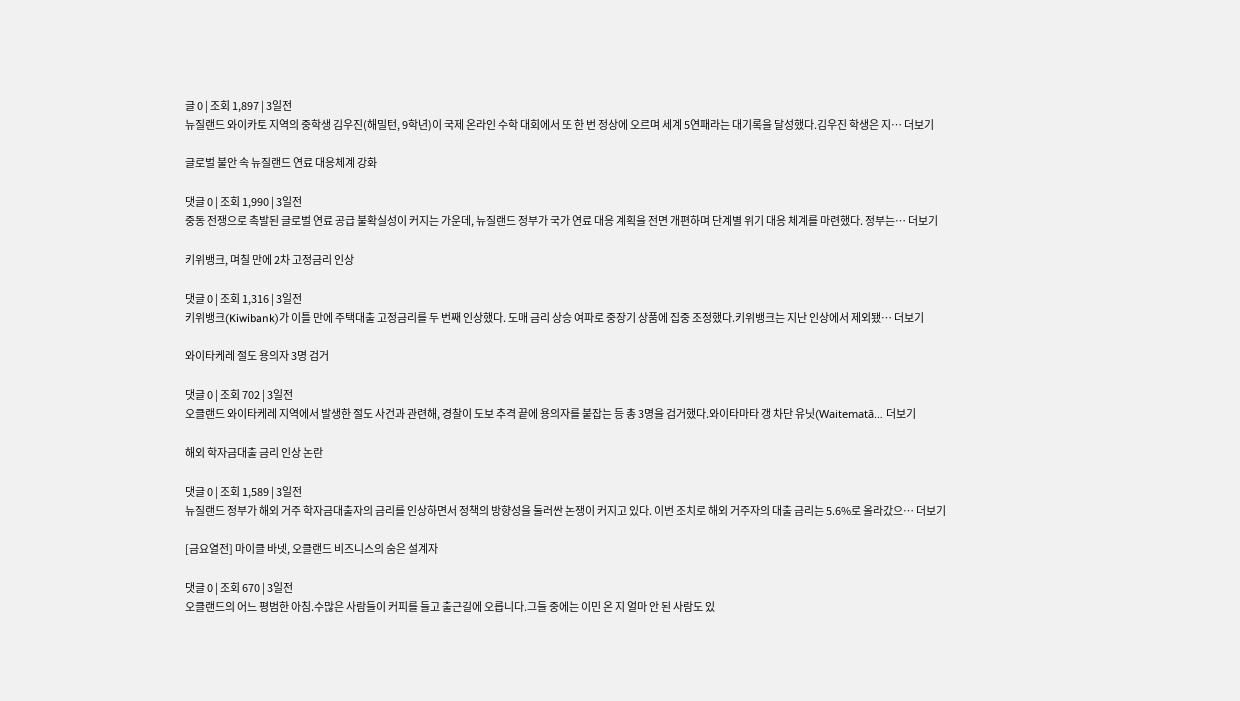글 0 | 조회 1,897 | 3일전
뉴질랜드 와이카토 지역의 중학생 김우진(해밀턴, 9학년)이 국제 온라인 수학 대회에서 또 한 번 정상에 오르며 세계 5연패라는 대기록을 달성했다.김우진 학생은 지… 더보기

글로벌 불안 속 뉴질랜드 연료 대응체계 강화

댓글 0 | 조회 1,990 | 3일전
중동 전쟁으로 촉발된 글로벌 연료 공급 불확실성이 커지는 가운데, 뉴질랜드 정부가 국가 연료 대응 계획을 전면 개편하며 단계별 위기 대응 체계를 마련했다. 정부는… 더보기

키위뱅크, 며칠 만에 2차 고정금리 인상

댓글 0 | 조회 1,316 | 3일전
키위뱅크(Kiwibank)가 이틀 만에 주택대출 고정금리를 두 번째 인상했다. 도매 금리 상승 여파로 중장기 상품에 집중 조정했다.키위뱅크는 지난 인상에서 제외됐… 더보기

와이타케레 절도 용의자 3명 검거

댓글 0 | 조회 702 | 3일전
오클랜드 와이타케레 지역에서 발생한 절도 사건과 관련해, 경찰이 도보 추격 끝에 용의자를 붙잡는 등 총 3명을 검거했다.와이타마타 갱 차단 유닛(Waitematā… 더보기

해외 학자금대출 금리 인상 논란

댓글 0 | 조회 1,589 | 3일전
뉴질랜드 정부가 해외 거주 학자금대출자의 금리를 인상하면서 정책의 방향성을 둘러싼 논쟁이 커지고 있다. 이번 조치로 해외 거주자의 대출 금리는 5.6%로 올라갔으… 더보기

[금요열전] 마이클 바넷, 오클랜드 비즈니스의 숨은 설계자

댓글 0 | 조회 670 | 3일전
오클랜드의 어느 평범한 아침.수많은 사람들이 커피를 들고 출근길에 오릅니다.그들 중에는 이민 온 지 얼마 안 된 사람도 있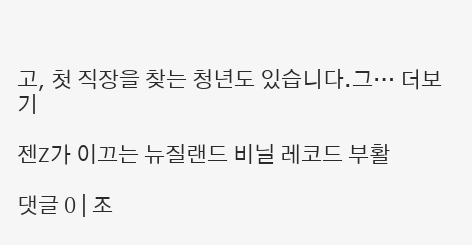고, 첫 직장을 찾는 청년도 있습니다.그… 더보기

젠Z가 이끄는 뉴질랜드 비닐 레코드 부활

댓글 0 | 조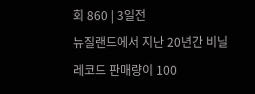회 860 | 3일전
뉴질랜드에서 지난 20년간 비닐 레코드 판매량이 100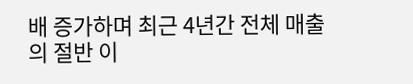배 증가하며 최근 4년간 전체 매출의 절반 이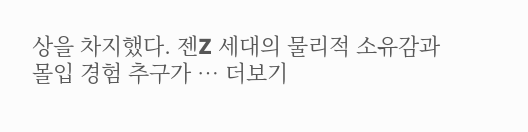상을 차지했다. 젠Z 세대의 물리적 소유감과 몰입 경험 추구가 … 더보기